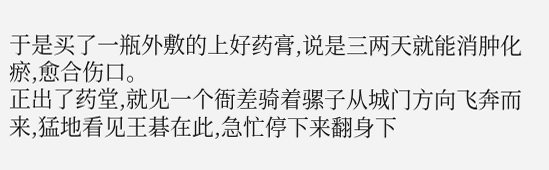于是买了一瓶外敷的上好药膏,说是三两天就能消肿化瘀,愈合伤口。
正出了药堂,就见一个衙差骑着骡子从城门方向飞奔而来,猛地看见王碁在此,急忙停下来翻身下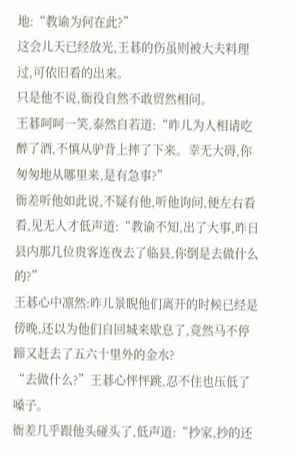地:“教谕为何在此?”
这会儿天已经放光,王碁的伤虽则被大夫料理过,可依旧看的出来。
只是他不说,衙役自然不敢贸然相问。
王碁呵呵一笑,泰然自若道:“昨儿为人相请吃醉了酒,不慎从驴背上摔了下来。幸无大碍,你匆匆地从哪里来,是有急事?”
衙差听他如此说,不疑有他,听他询问,便左右看看,见无人才低声道:“教谕不知,出了大事,昨日县内那几位贵客连夜去了临县,你倒是去做什么的?”
王碁心中凛然:昨儿景睨他们离开的时候已经是傍晚,还以为他们自回城来歇息了,竟然马不停蹄又赶去了五六十里外的金水?
“去做什么?”王碁心怦怦跳,忍不住也压低了嗓子。
衙差几乎跟他头碰头了,低声道:“抄家,抄的还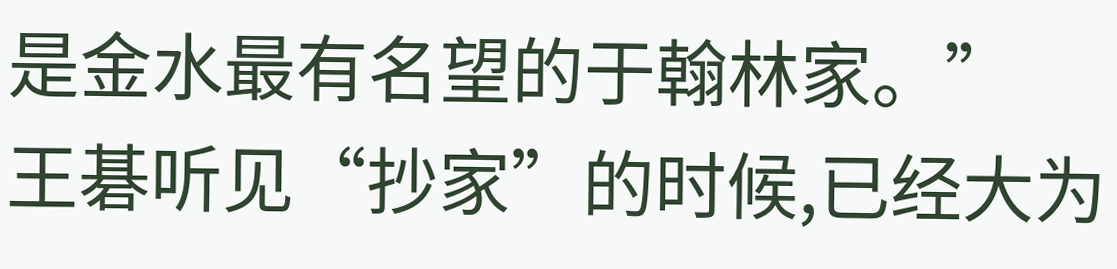是金水最有名望的于翰林家。”
王碁听见“抄家”的时候,已经大为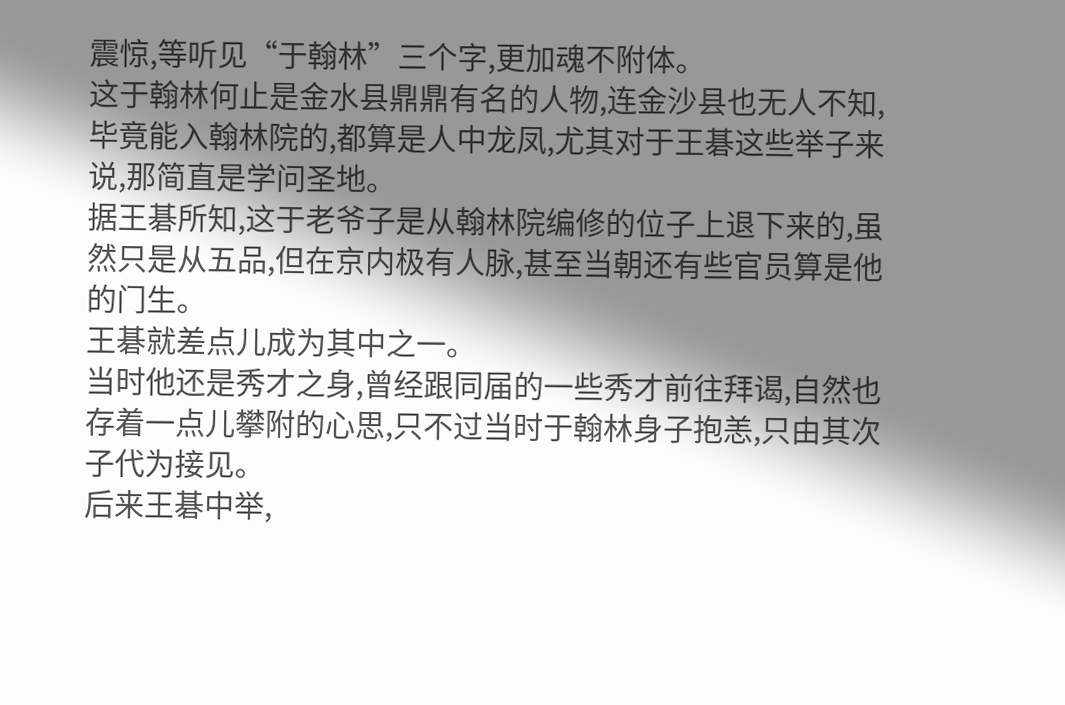震惊,等听见“于翰林”三个字,更加魂不附体。
这于翰林何止是金水县鼎鼎有名的人物,连金沙县也无人不知,毕竟能入翰林院的,都算是人中龙凤,尤其对于王碁这些举子来说,那简直是学问圣地。
据王碁所知,这于老爷子是从翰林院编修的位子上退下来的,虽然只是从五品,但在京内极有人脉,甚至当朝还有些官员算是他的门生。
王碁就差点儿成为其中之一。
当时他还是秀才之身,曾经跟同届的一些秀才前往拜谒,自然也存着一点儿攀附的心思,只不过当时于翰林身子抱恙,只由其次子代为接见。
后来王碁中举,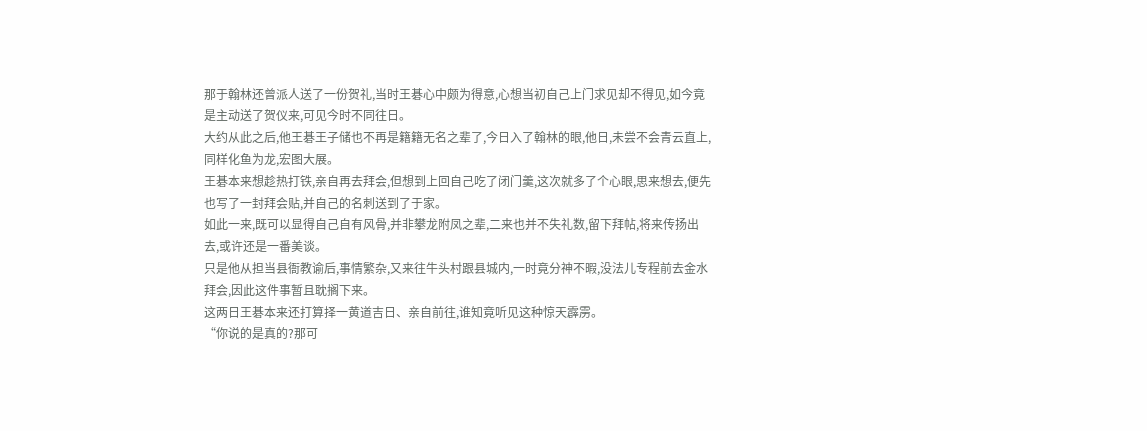那于翰林还曾派人送了一份贺礼,当时王碁心中颇为得意,心想当初自己上门求见却不得见,如今竟是主动送了贺仪来,可见今时不同往日。
大约从此之后,他王碁王子储也不再是籍籍无名之辈了,今日入了翰林的眼,他日,未尝不会青云直上,同样化鱼为龙,宏图大展。
王碁本来想趁热打铁,亲自再去拜会,但想到上回自己吃了闭门羹,这次就多了个心眼,思来想去,便先也写了一封拜会贴,并自己的名刺送到了于家。
如此一来,既可以显得自己自有风骨,并非攀龙附凤之辈,二来也并不失礼数,留下拜帖,将来传扬出去,或许还是一番美谈。
只是他从担当县衙教谕后,事情繁杂,又来往牛头村跟县城内,一时竟分神不暇,没法儿专程前去金水拜会,因此这件事暂且耽搁下来。
这两日王碁本来还打算择一黄道吉日、亲自前往,谁知竟听见这种惊天霹雳。
“你说的是真的?那可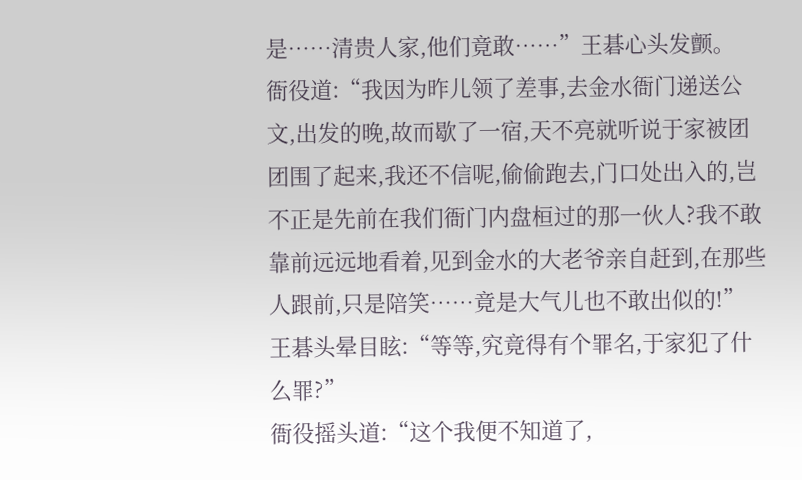是……清贵人家,他们竟敢……”王碁心头发颤。
衙役道:“我因为昨儿领了差事,去金水衙门递送公文,出发的晚,故而歇了一宿,天不亮就听说于家被团团围了起来,我还不信呢,偷偷跑去,门口处出入的,岂不正是先前在我们衙门内盘桓过的那一伙人?我不敢靠前远远地看着,见到金水的大老爷亲自赶到,在那些人跟前,只是陪笑……竟是大气儿也不敢出似的!”
王碁头晕目眩:“等等,究竟得有个罪名,于家犯了什么罪?”
衙役摇头道:“这个我便不知道了,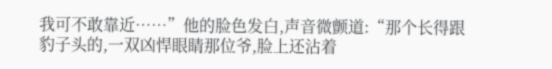我可不敢靠近……”他的脸色发白,声音微颤道:“那个长得跟豹子头的,一双凶悍眼睛那位爷,脸上还沾着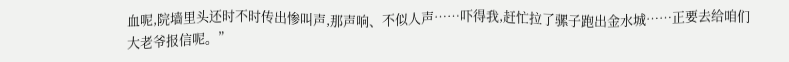血呢,院墙里头还时不时传出惨叫声,那声响、不似人声……吓得我,赶忙拉了骡子跑出金水城……正要去给咱们大老爷报信呢。”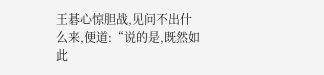王碁心惊胆战,见问不出什么来,便道:“说的是,既然如此